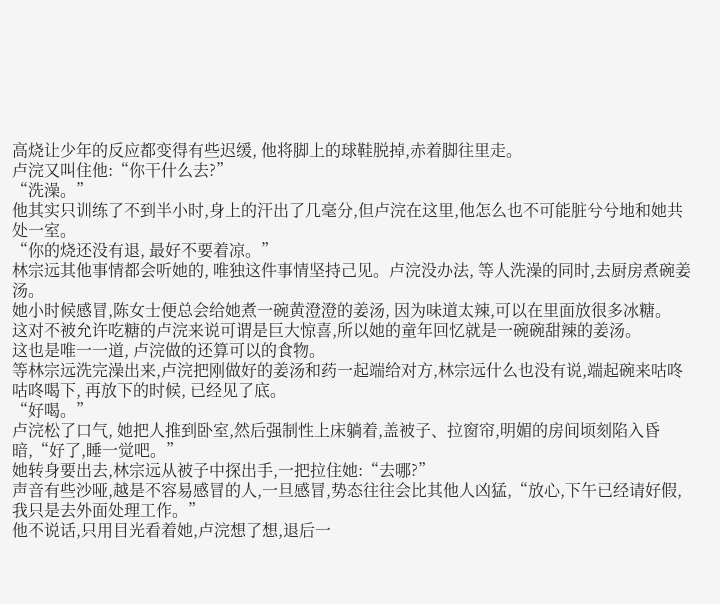高烧让少年的反应都变得有些迟缓, 他将脚上的球鞋脱掉,赤着脚往里走。
卢浣又叫住他:“你干什么去?”
“洗澡。”
他其实只训练了不到半小时,身上的汗出了几毫分,但卢浣在这里,他怎么也不可能脏兮兮地和她共处一室。
“你的烧还没有退, 最好不要着凉。”
林宗远其他事情都会听她的, 唯独这件事情坚持己见。卢浣没办法, 等人洗澡的同时,去厨房煮碗姜汤。
她小时候感冒,陈女士便总会给她煮一碗黄澄澄的姜汤, 因为味道太辣,可以在里面放很多冰糖。
这对不被允许吃糖的卢浣来说可谓是巨大惊喜,所以她的童年回忆就是一碗碗甜辣的姜汤。
这也是唯一一道, 卢浣做的还算可以的食物。
等林宗远洗完澡出来,卢浣把刚做好的姜汤和药一起端给对方,林宗远什么也没有说,端起碗来咕咚咕咚喝下, 再放下的时候, 已经见了底。
“好喝。”
卢浣松了口气, 她把人推到卧室,然后强制性上床躺着,盖被子、拉窗帘,明媚的房间顷刻陷入昏暗,“好了,睡一觉吧。”
她转身要出去,林宗远从被子中探出手,一把拉住她:“去哪?”
声音有些沙哑,越是不容易感冒的人,一旦感冒,势态往往会比其他人凶猛,“放心,下午已经请好假,我只是去外面处理工作。”
他不说话,只用目光看着她,卢浣想了想,退后一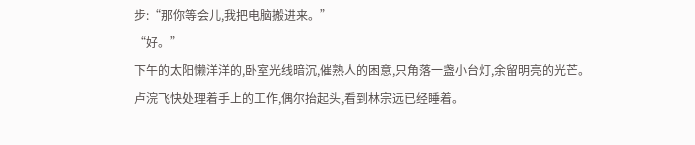步:“那你等会儿,我把电脑搬进来。”
“好。”
下午的太阳懒洋洋的,卧室光线暗沉,催熟人的困意,只角落一盏小台灯,余留明亮的光芒。
卢浣飞快处理着手上的工作,偶尔抬起头,看到林宗远已经睡着。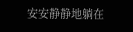安安静静地躺在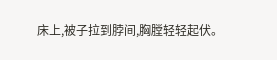床上,被子拉到脖间,胸膛轻轻起伏。